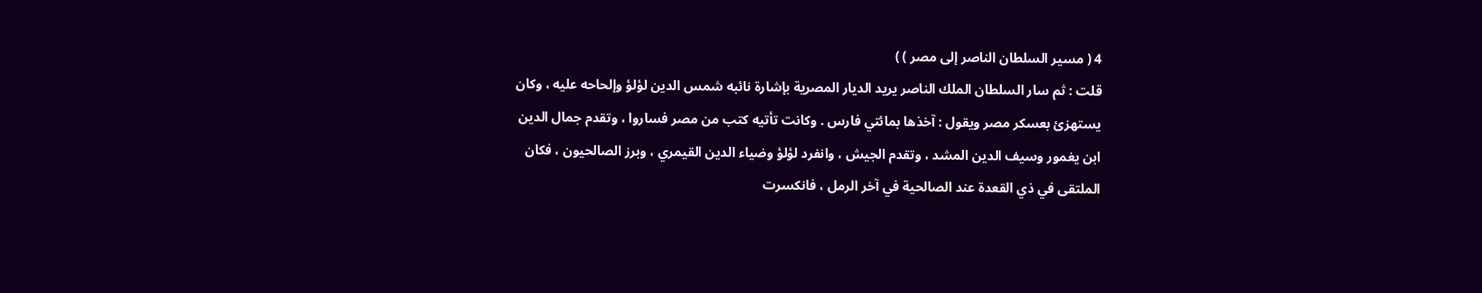4 ( مسير السلطان الناصر إلى مصر ) )
قلت : ثم سار السلطان الملك الناصر يريد الديار المصرية بإشارة نائبه شمس الدين لؤلؤ وإلحاحه عليه ، وكان يستهزئ بعسكر مصر ويقول : آخذها بمائتي فارس . وكانت تأتيه كتب من مصر فساروا ، وتقدم جمال الدين ابن يغمور وسيف الدين المشد ، وتقدم الجيش ، وانفرد لؤلؤ وضياء الدين القيمري ، وبرز الصالحيون ، فكان الملتقى في ذي القعدة عند الصالحية في آخر الرمل ، فانكسرت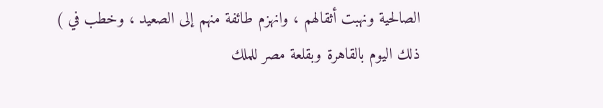الصالحية ونهبت أثقالهم ، وانهزم طائفة منهم إلى الصعيد ، وخطب في )
ذلك اليوم بالقاهرة وبقلعة مصر للملك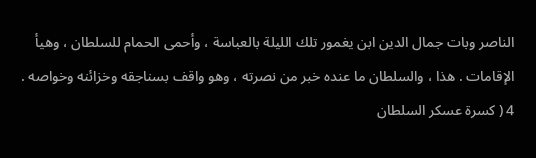الناصر وبات جمال الدين ابن يغمور تلك الليلة بالعباسة ، وأحمى الحمام للسلطان ، وهيأ الإقامات . هذا ، والسلطان ما عنده خبر من نصرته ، وهو واقف بسناجقه وخزائنه وخواصه .
4 ( كسرة عسكر السلطان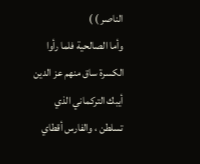الناصر ) )
وأما الصالحية فلما رأوا الكسرة ساق منهم عز الدين أيبك التركماني الذي تسلطن ، والفارس أقطاي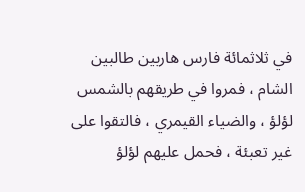في ثلاثمائة فارس هاربين طالبين الشام ، فمروا في طريقهم بالشمس لؤلؤ ، والضياء القيمري ، فالتقوا على غير تعبئة ، فحمل عليهم لؤلؤ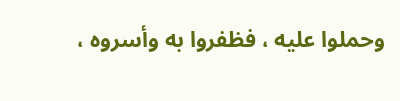وحملوا عليه ، فظفروا به وأسروه ،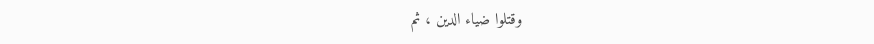وقتلوا ضياء الدين ، ثم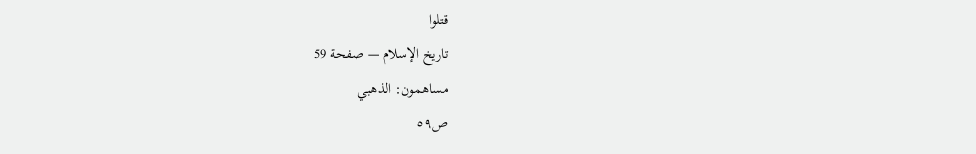قتلوا
تاريخ الإسلام — صفحة 59
مساهمون: الذهبي
ص٥٩